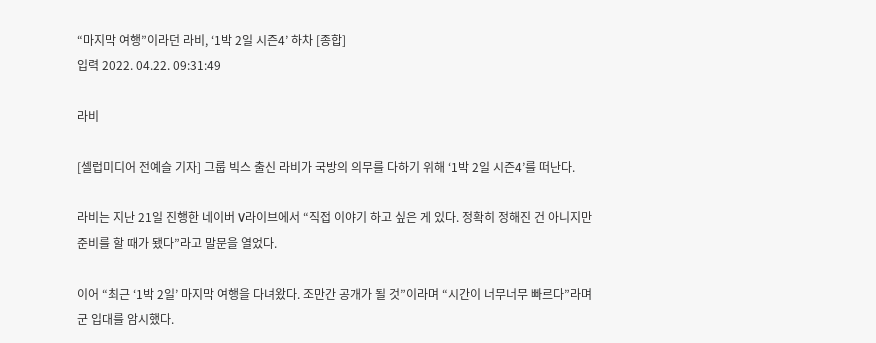“마지막 여행”이라던 라비, ‘1박 2일 시즌4’ 하차 [종합]
입력 2022. 04.22. 09:31:49

라비

[셀럽미디어 전예슬 기자] 그룹 빅스 출신 라비가 국방의 의무를 다하기 위해 ‘1박 2일 시즌4’를 떠난다.

라비는 지난 21일 진행한 네이버 V라이브에서 “직접 이야기 하고 싶은 게 있다. 정확히 정해진 건 아니지만 준비를 할 때가 됐다”라고 말문을 열었다.

이어 “최근 ‘1박 2일’ 마지막 여행을 다녀왔다. 조만간 공개가 될 것”이라며 “시간이 너무너무 빠르다”라며 군 입대를 암시했다.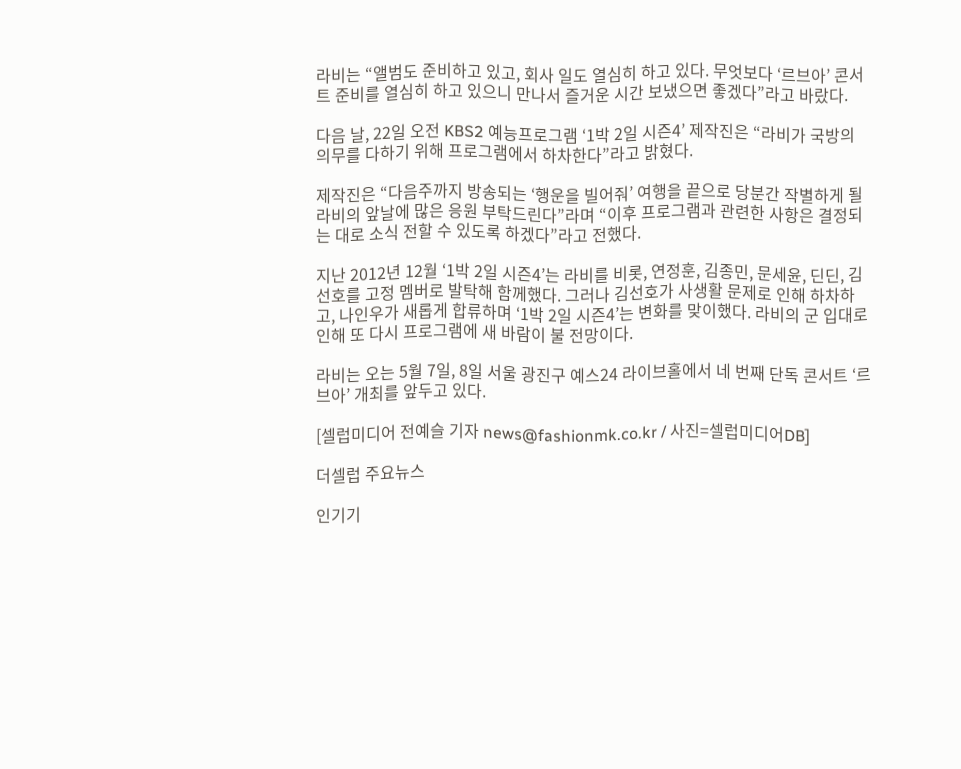라비는 “앨범도 준비하고 있고, 회사 일도 열심히 하고 있다. 무엇보다 ‘르브아’ 콘서트 준비를 열심히 하고 있으니 만나서 즐거운 시간 보냈으면 좋겠다”라고 바랐다.

다음 날, 22일 오전 KBS2 예능프로그램 ‘1박 2일 시즌4’ 제작진은 “라비가 국방의 의무를 다하기 위해 프로그램에서 하차한다”라고 밝혔다.

제작진은 “다음주까지 방송되는 ‘행운을 빌어줘’ 여행을 끝으로 당분간 작별하게 될 라비의 앞날에 많은 응원 부탁드린다”라며 “이후 프로그램과 관련한 사항은 결정되는 대로 소식 전할 수 있도록 하겠다”라고 전했다.

지난 2012년 12월 ‘1박 2일 시즌4’는 라비를 비롯, 연정훈, 김종민, 문세윤, 딘딘, 김선호를 고정 멤버로 발탁해 함께했다. 그러나 김선호가 사생활 문제로 인해 하차하고, 나인우가 새롭게 합류하며 ‘1박 2일 시즌4’는 변화를 맞이했다. 라비의 군 입대로 인해 또 다시 프로그램에 새 바람이 불 전망이다.

라비는 오는 5월 7일, 8일 서울 광진구 예스24 라이브홀에서 네 번째 단독 콘서트 ‘르브아’ 개최를 앞두고 있다.

[셀럽미디어 전예슬 기자 news@fashionmk.co.kr / 사진=셀럽미디어DB]

더셀럽 주요뉴스

인기기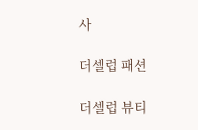사

더셀럽 패션

더셀럽 뷰티